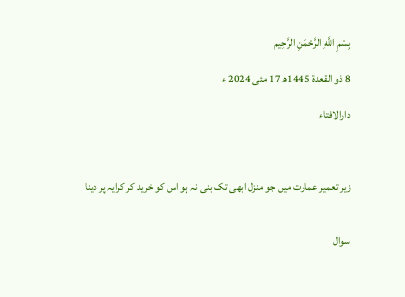بِسْمِ اللَّهِ الرَّحْمَنِ الرَّحِيم

8 ذو القعدة 1445ھ 17 مئی 2024 ء

دارالافتاء



زیر تعمیر عمارت میں جو منزل ابھی تک بنی نہ ہو اس کو خرید کر کرایہ پر دینا


سوال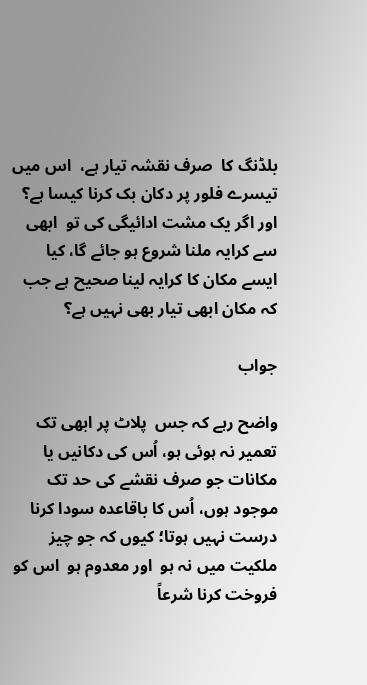بلڈنگ کا  صرف نقشہ تیار ہے،  اس میں تیسرے فلور پر دکان بک کرنا کیسا ہے؟  اور اگر یک مشت ادائیگی کی تو  ابھی سے کرایہ ملنا شروع ہو جائے گا، کیا ایسے مکان کا کرایہ لینا صحیح ہے جب کہ مکان ابھی تیار بھی نہیں ہے؟

جواب

واضح رہے کہ جس  پلاٹ پر ابھی تک تعمیر نہ ہوئی ہو، اُس کی دکانیں یا مکانات جو صرف نقشے کی حد تک موجود ہوں، اُس کا باقاعدہ سودا کرنا درست نہیں ہوتا؛ کیوں کہ جو چیز ملکیت میں نہ ہو  اور معدوم ہو  اس کو فروخت کرنا شرعاً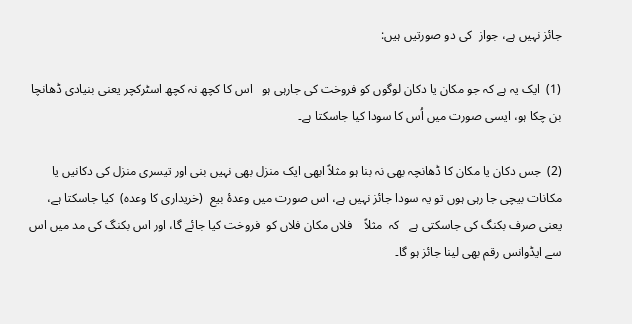جائز نہیں ہے، جواز  کی دو صورتیں ہیں:

(1)  ایک یہ ہے کہ جو مکان یا دکان لوگوں کو فروخت کی جارہی ہو   اس کا کچھ نہ کچھ اسٹرکچر یعنی بنیادی ڈھانچا  بن چکا ہو، ایسی صورت میں اُس کا سودا کیا جاسکتا ہے۔

(2)  جس دکان یا مکان کا ڈھانچہ بھی نہ بنا ہو مثلاً ابھی ایک منزل بھی نہیں بنی اور تیسری منزل کی دکانیں یا مکانات بیچی جا رہی ہوں تو یہ سودا جائز نہیں ہے، اس صورت میں وعدۂ بیع  (خریداری کا وعدہ)  کیا جاسکتا ہے،  یعنی صرف بکنگ کی جاسکتی ہے   کہ  مثلاً    فلاں مکان فلاں کو  فروخت کیا جائے گا، اور اس بکنگ کی مد میں اس سے ایڈوانس رقم بھی لینا جائز ہو گا۔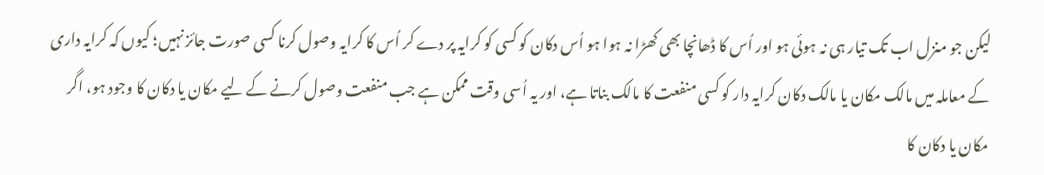لیکن جو منزل اب تک تیار ہی نہ ہوئی ہو اور اُس کا ڈھانچا بھی کھڑا نہ ہوا ہو اُس دکان کو کسی کو کرایہ پر دے کر اُس کا کرایہ وصول کرنا کسی صورت جائز نہیں؛ کیوں کہ کرایہ داری کے معاملہ میں مالک مکان یا مالک دکان کرایہ دار کو کسی منفعت کا مالک بناتا ہے، اور یہ اُسی وقت ممکن ہے جب منفعت وصول کرنے کے لیے مکان یا دکان کا وجود ہو، اگر مکان یا دکان کا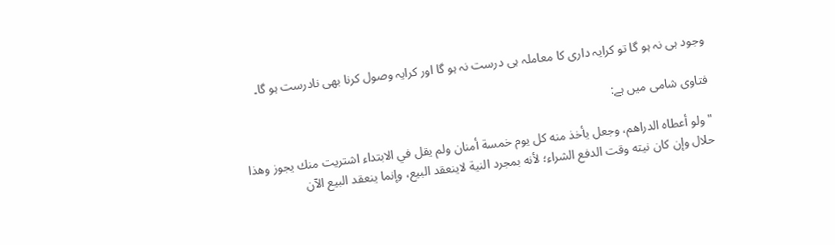وجود ہی نہ ہو گا تو کرایہ داری کا معاملہ ہی درست نہ ہو گا اور کرایہ وصول کرنا بھی نادرست ہو گا۔

فتاوی شامی میں ہے:

"ولو أعطاه الدراهم، وجعل يأخذ منه كل يوم خمسة أمنان ولم يقل في الابتداء اشتريت منك يجوز وهذا حلال وإن كان نيته وقت الدفع الشراء؛ لأنه بمجرد النية لاينعقد البيع، وإنما ينعقد البيع الآن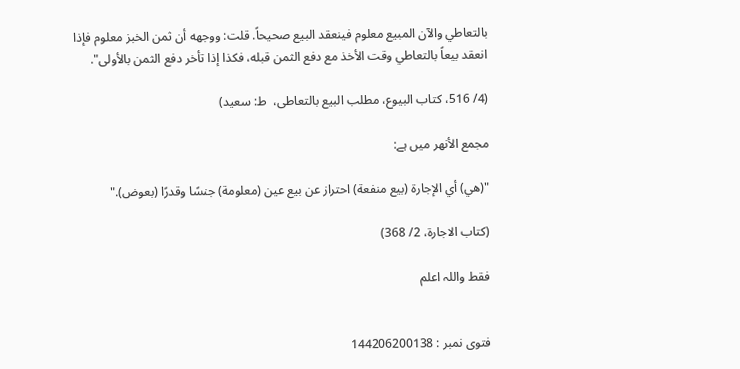بالتعاطي والآن المبيع معلوم فينعقد البيع صحيحاً. قلت: ووجهه أن ثمن الخبز معلوم فإذا انعقد بيعاً بالتعاطي وقت الأخذ مع دفع الثمن قبله، فكذا إذا تأخر دفع الثمن بالأولى".

(4/ 516، كتاب البیوع، مطلب البیع بالتعاطى،  ط: سعید)

مجمع الأنهر میں ہے:

"(هي) أي الإجارة (بيع منفعة) احتراز عن بيع عين (معلومة) جنسًا وقدرًا (بعوض)."

(کتاب الاجارۃ، 2/ 368)

فقط واللہ اعلم


فتوی نمبر : 144206200138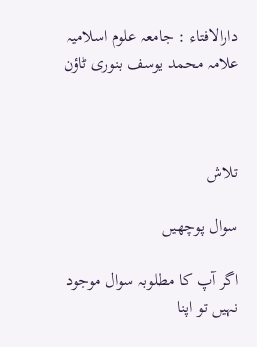دارالافتاء : جامعہ علوم اسلامیہ علامہ محمد یوسف بنوری ٹاؤن



تلاش

سوال پوچھیں

اگر آپ کا مطلوبہ سوال موجود نہیں تو اپنا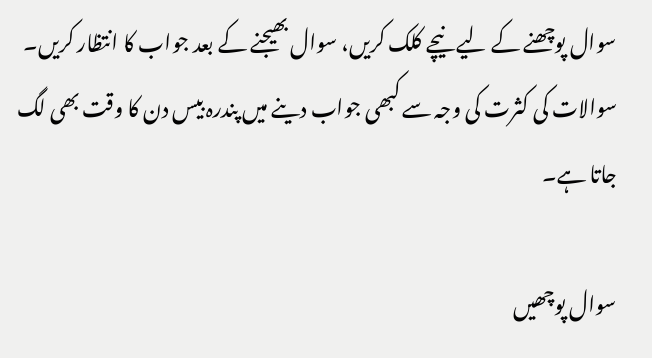سوال پوچھنے کے لیے نیچے کلک کریں، سوال بھیجنے کے بعد جواب کا انتظار کریں۔ سوالات کی کثرت کی وجہ سے کبھی جواب دینے میں پندرہ بیس دن کا وقت بھی لگ جاتا ہے۔

سوال پوچھیں